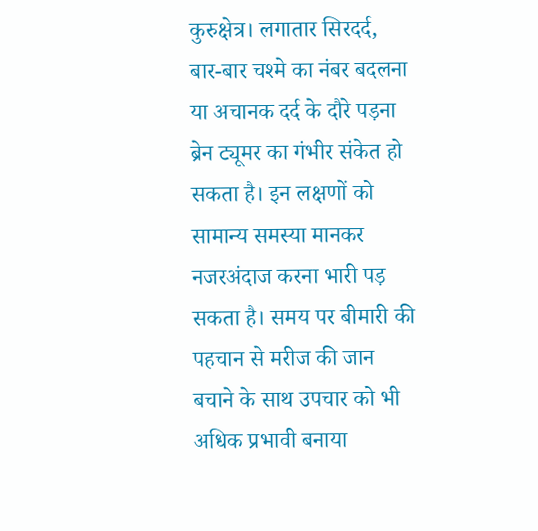कुरुक्षेत्र। लगातार सिरदर्द, बार-बार चश्मे का नंबर बदलना या अचानक दर्द के दौरे पड़ना ब्रेन ट्यूमर का गंभीर संकेत हो सकता है। इन लक्षणों को सामान्य समस्या मानकर नजरअंदाज करना भारी पड़ सकता है। समय पर बीमारी की पहचान से मरीज की जान बचाने के साथ उपचार को भी अधिक प्रभावी बनाया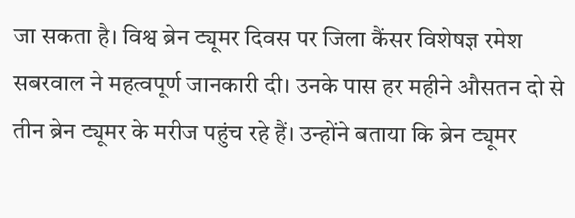जा सकता है। विश्व ब्रेन ट्यूमर दिवस पर जिला कैंसर विशेषज्ञ रमेश सबरवाल ने महत्वपूर्ण जानकारी दी। उनके पास हर महीने औसतन दो से तीन ब्रेन ट्यूमर के मरीज पहुंच रहे हैं। उन्होंने बताया कि ब्रेन ट्यूमर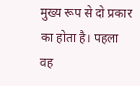मुख्य रूप से दो प्रकार का होता है। पहला वह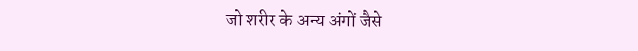जो शरीर के अन्य अंगों जैसे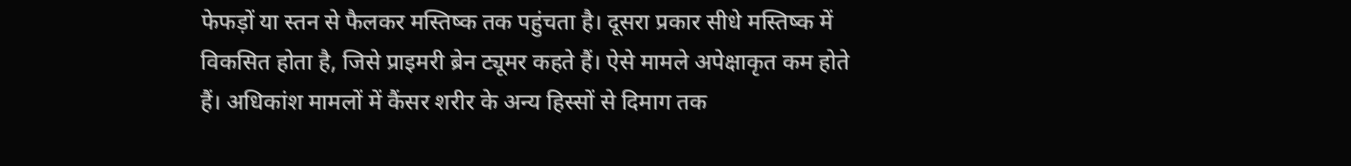फेफड़ों या स्तन से फैलकर मस्तिष्क तक पहुंचता है। दूसरा प्रकार सीधे मस्तिष्क में विकसित होता है, जिसे प्राइमरी ब्रेन ट्यूमर कहते हैं। ऐसे मामले अपेक्षाकृत कम होते हैं। अधिकांश मामलों में कैंसर शरीर के अन्य हिस्सों से दिमाग तक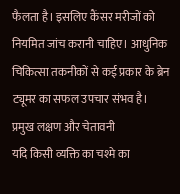फैलता है। इसलिए कैंसर मरीजों को नियमित जांच करानी चाहिए। आधुनिक चिकित्सा तकनीकों से कई प्रकार के ब्रेन ट्यूमर का सफल उपचार संभव है।
प्रमुख लक्षण और चेतावनी
यदि किसी व्यक्ति का चश्मे का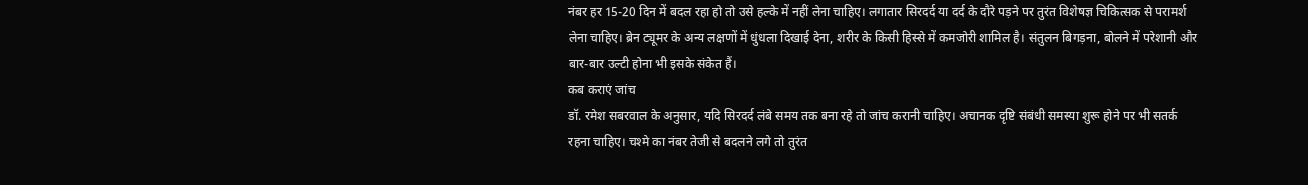नंबर हर 15-20 दिन में बदल रहा हो तो उसे हल्के में नहीं लेना चाहिए। लगातार सिरदर्द या दर्द के दौरे पड़ने पर तुरंत विशेषज्ञ चिकित्सक से परामर्श लेना चाहिए। ब्रेन ट्यूमर के अन्य लक्षणों में धुंधला दिखाई देना, शरीर के किसी हिस्से में कमजोरी शामिल है। संतुलन बिगड़ना, बोलने में परेशानी और बार-बार उल्टी होना भी इसके संकेत हैं।
कब कराएं जांच
डॉ. रमेश सबरवाल के अनुसार, यदि सिरदर्द लंबे समय तक बना रहे तो जांच करानी चाहिए। अचानक दृष्टि संबंधी समस्या शुरू होने पर भी सतर्क रहना चाहिए। चश्मे का नंबर तेजी से बदलने लगे तो तुरंत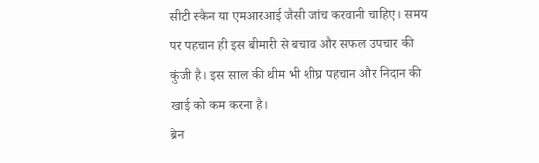सीटी स्कैन या एमआरआई जैसी जांच करवानी चाहिए। समय पर पहचान ही इस बीमारी से बचाव और सफल उपचार की कुंजी है। इस साल की थीम भी शीघ्र पहचान और निदान की खाई को कम करना है।
ब्रेन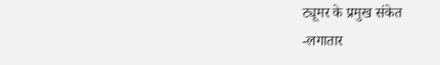ट्यूमर के प्रमुख संकेत
-लगातार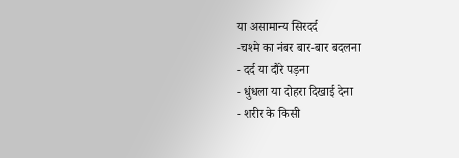या असामान्य सिरदर्द
-चश्मे का नंबर बार-बार बदलना
- दर्द या दौरे पड़ना
- धुंधला या दोहरा दिखाई देना
- शरीर के किसी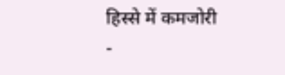हिस्से में कमजोरी
-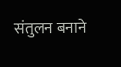संतुलन बनाने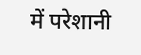में परेशानी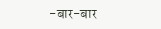-बार-बार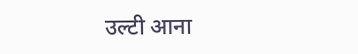उल्टी आना